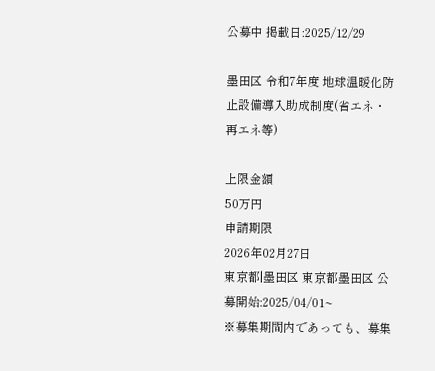公募中 掲載日:2025/12/29

墨田区 令和7年度 地球温暖化防止設備導入助成制度(省エネ・再エネ等)

上限金額
50万円
申請期限
2026年02月27日
東京都|墨田区 東京都墨田区 公募開始:2025/04/01~
※募集期間内であっても、募集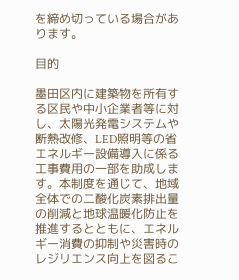を締め切っている場合があります。

目的

墨田区内に建築物を所有する区民や中小企業者等に対し、太陽光発電システムや断熱改修、LED照明等の省エネルギー設備導入に係る工事費用の一部を助成します。本制度を通じて、地域全体での二酸化炭素排出量の削減と地球温暖化防止を推進するとともに、エネルギー消費の抑制や災害時のレジリエンス向上を図るこ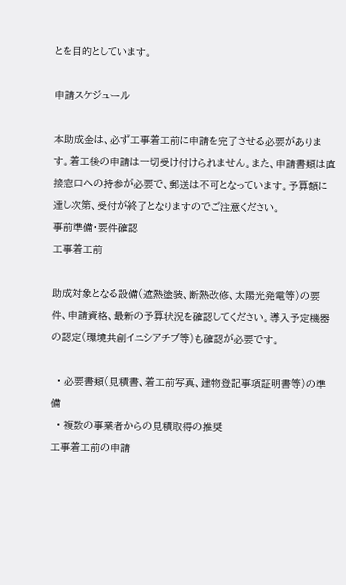とを目的としています。

申請スケジュール

本助成金は、必ず工事着工前に申請を完了させる必要があります。着工後の申請は一切受け付けられません。また、申請書類は直接窓口への持参が必要で、郵送は不可となっています。予算額に達し次第、受付が終了となりますのでご注意ください。
事前準備・要件確認
工事着工前

助成対象となる設備(遮熱塗装、断熱改修、太陽光発電等)の要件、申請資格、最新の予算状況を確認してください。導入予定機器の認定(環境共創イニシアチブ等)も確認が必要です。

  • 必要書類(見積書、着工前写真、建物登記事項証明書等)の準備
  • 複数の事業者からの見積取得の推奨
工事着工前の申請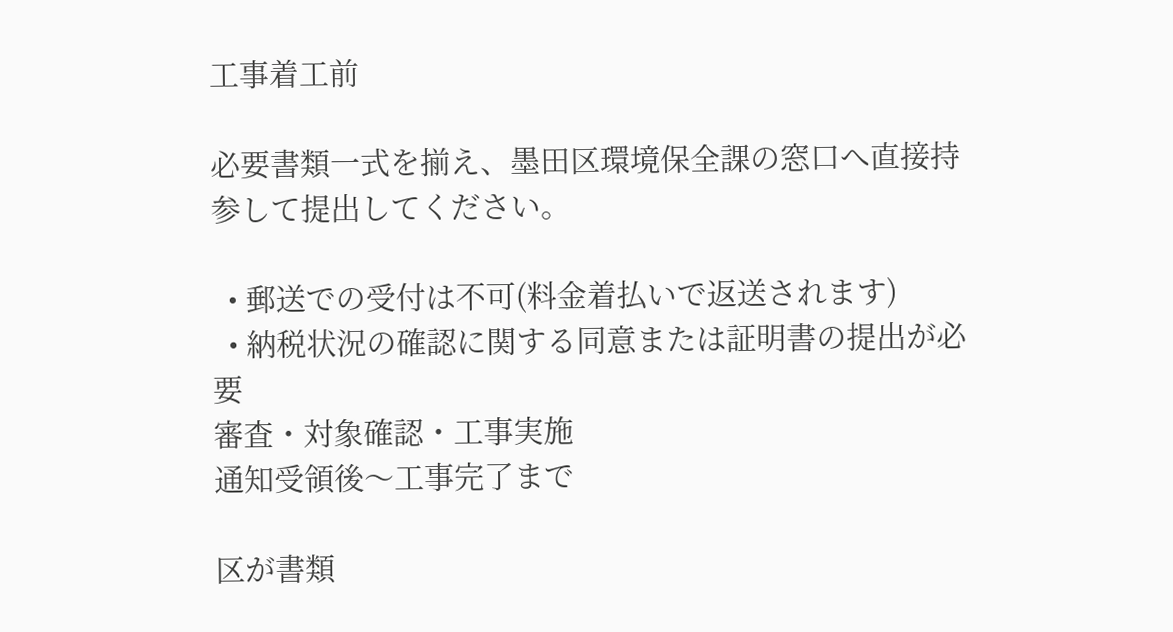工事着工前

必要書類一式を揃え、墨田区環境保全課の窓口へ直接持参して提出してください。

  • 郵送での受付は不可(料金着払いで返送されます)
  • 納税状況の確認に関する同意または証明書の提出が必要
審査・対象確認・工事実施
通知受領後〜工事完了まで

区が書類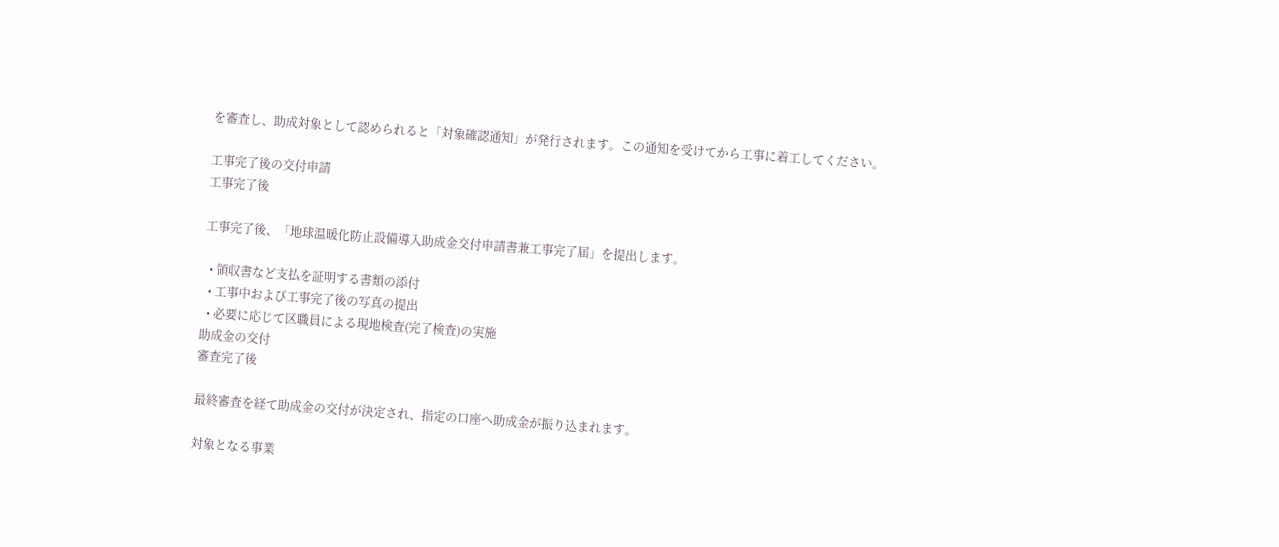を審査し、助成対象として認められると「対象確認通知」が発行されます。この通知を受けてから工事に着工してください。

工事完了後の交付申請
工事完了後

工事完了後、「地球温暖化防止設備導入助成金交付申請書兼工事完了届」を提出します。

  • 領収書など支払を証明する書類の添付
  • 工事中および工事完了後の写真の提出
  • 必要に応じて区職員による現地検査(完了検査)の実施
助成金の交付
審査完了後

最終審査を経て助成金の交付が決定され、指定の口座へ助成金が振り込まれます。

対象となる事業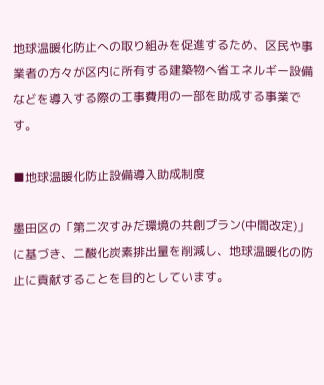地球温暖化防止への取り組みを促進するため、区民や事業者の方々が区内に所有する建築物へ省エネルギー設備などを導入する際の工事費用の一部を助成する事業です。

■地球温暖化防止設備導入助成制度

墨田区の「第二次すみだ環境の共創プラン(中間改定)」に基づき、二酸化炭素排出量を削減し、地球温暖化の防止に貢献することを目的としています。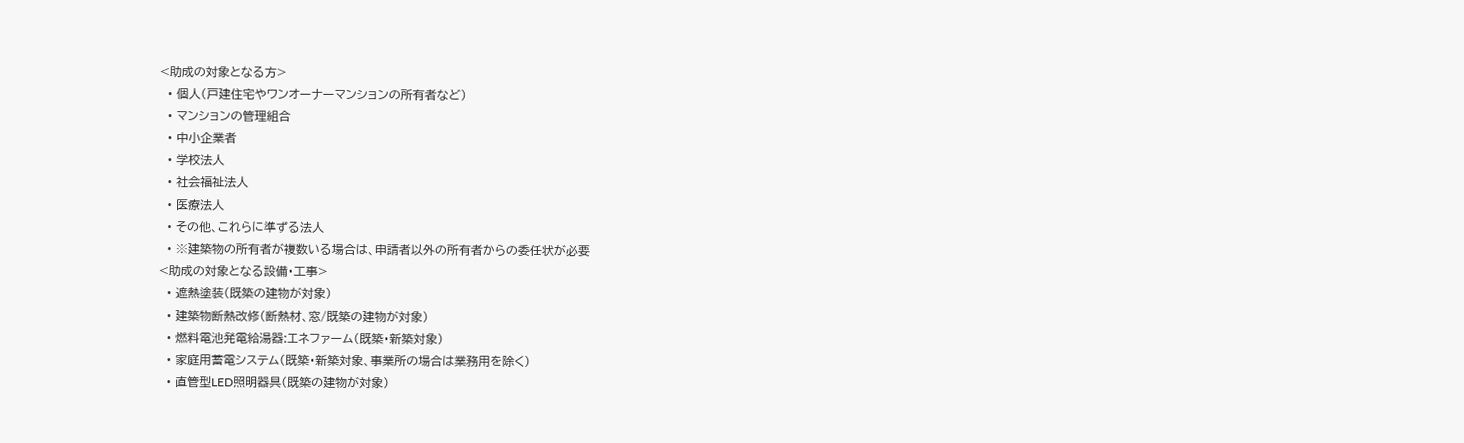<助成の対象となる方>
  • 個人(戸建住宅やワンオーナーマンションの所有者など)
  • マンションの管理組合
  • 中小企業者
  • 学校法人
  • 社会福祉法人
  • 医療法人
  • その他、これらに準ずる法人
  • ※建築物の所有者が複数いる場合は、申請者以外の所有者からの委任状が必要
<助成の対象となる設備・工事>
  • 遮熱塗装(既築の建物が対象)
  • 建築物断熱改修(断熱材、窓/既築の建物が対象)
  • 燃料電池発電給湯器:エネファーム(既築・新築対象)
  • 家庭用蓄電システム(既築・新築対象、事業所の場合は業務用を除く)
  • 直管型LED照明器具(既築の建物が対象)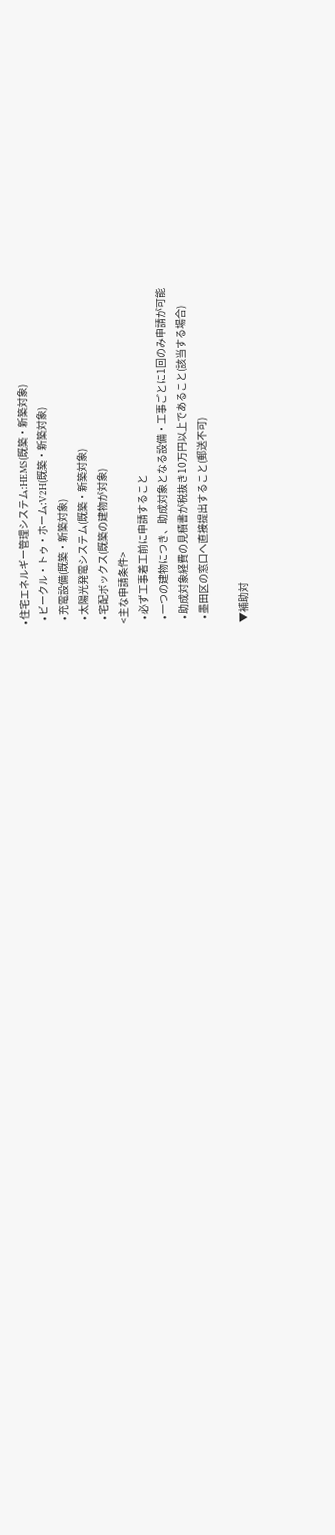• 住宅エネルギー管理システム:HEMS(既築・新築対象)
  • ビークル・トゥ・ホーム:V2H(既築・新築対象)
  • 充電設備(既築・新築対象)
  • 太陽光発電システム(既築・新築対象)
  • 宅配ボックス(既築の建物が対象)
<主な申請条件>
  • 必ず工事着工前に申請すること
  • 一つの建物につき、助成対象となる設備・工事ごとに1回のみ申請が可能
  • 助成対象経費の見積書が税抜き10万円以上であること(該当する場合)
  • 墨田区の窓口へ直接提出すること(郵送不可)

▼補助対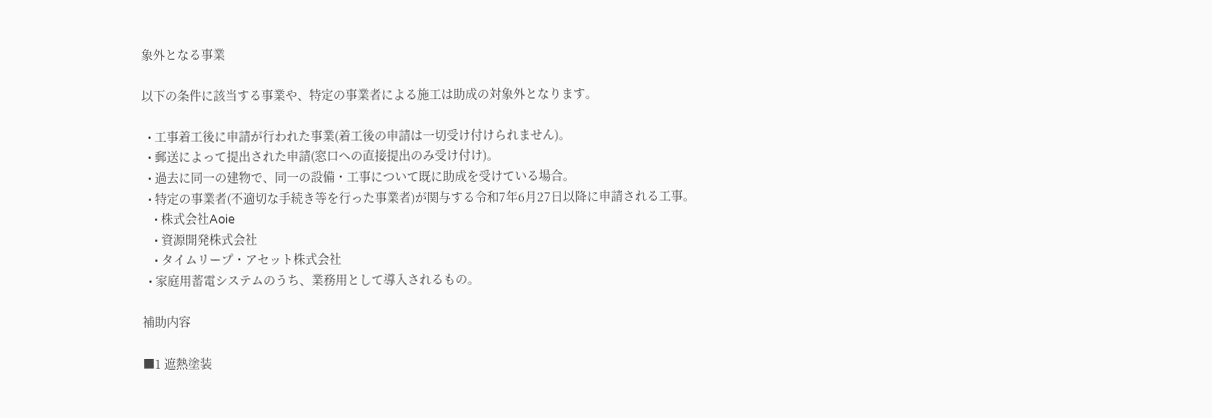象外となる事業

以下の条件に該当する事業や、特定の事業者による施工は助成の対象外となります。

  • 工事着工後に申請が行われた事業(着工後の申請は一切受け付けられません)。
  • 郵送によって提出された申請(窓口への直接提出のみ受け付け)。
  • 過去に同一の建物で、同一の設備・工事について既に助成を受けている場合。
  • 特定の事業者(不適切な手続き等を行った事業者)が関与する令和7年6月27日以降に申請される工事。
    • 株式会社Aoie
    • 資源開発株式会社
    • タイムリープ・アセット株式会社
  • 家庭用蓄電システムのうち、業務用として導入されるもの。

補助内容

■1 遮熱塗装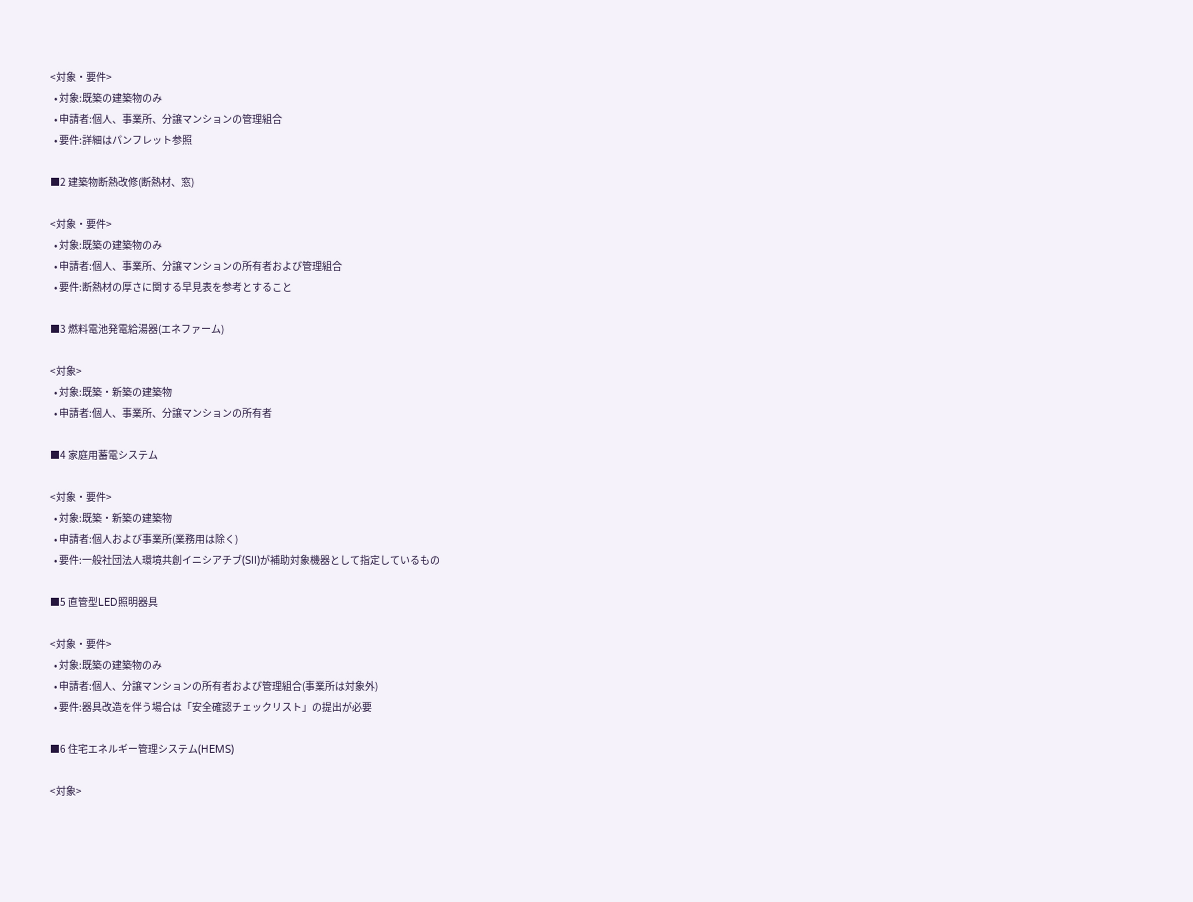<対象・要件>
  • 対象:既築の建築物のみ
  • 申請者:個人、事業所、分譲マンションの管理組合
  • 要件:詳細はパンフレット参照

■2 建築物断熱改修(断熱材、窓)

<対象・要件>
  • 対象:既築の建築物のみ
  • 申請者:個人、事業所、分譲マンションの所有者および管理組合
  • 要件:断熱材の厚さに関する早見表を参考とすること

■3 燃料電池発電給湯器(エネファーム)

<対象>
  • 対象:既築・新築の建築物
  • 申請者:個人、事業所、分譲マンションの所有者

■4 家庭用蓄電システム

<対象・要件>
  • 対象:既築・新築の建築物
  • 申請者:個人および事業所(業務用は除く)
  • 要件:一般社団法人環境共創イニシアチブ(SII)が補助対象機器として指定しているもの

■5 直管型LED照明器具

<対象・要件>
  • 対象:既築の建築物のみ
  • 申請者:個人、分譲マンションの所有者および管理組合(事業所は対象外)
  • 要件:器具改造を伴う場合は「安全確認チェックリスト」の提出が必要

■6 住宅エネルギー管理システム(HEMS)

<対象>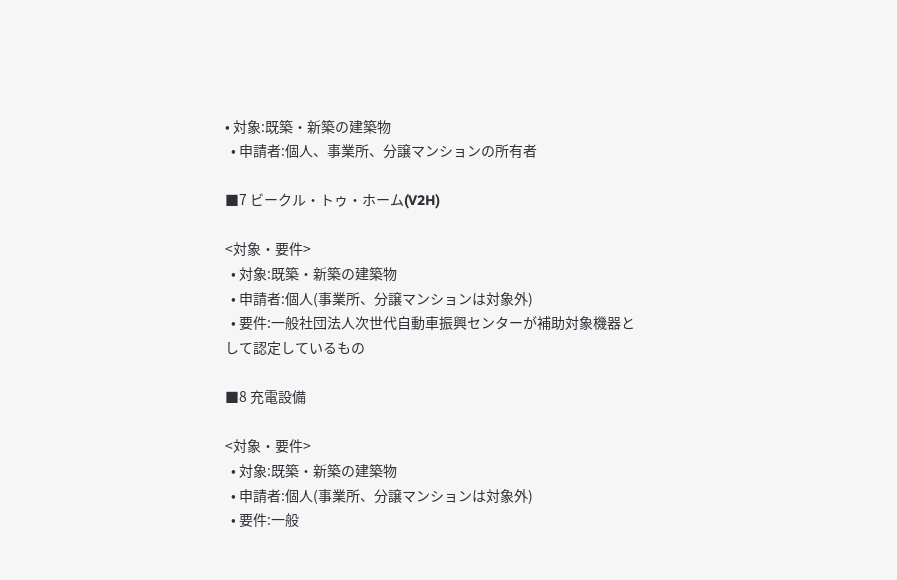• 対象:既築・新築の建築物
  • 申請者:個人、事業所、分譲マンションの所有者

■7 ビークル・トゥ・ホーム(V2H)

<対象・要件>
  • 対象:既築・新築の建築物
  • 申請者:個人(事業所、分譲マンションは対象外)
  • 要件:一般社団法人次世代自動車振興センターが補助対象機器として認定しているもの

■8 充電設備

<対象・要件>
  • 対象:既築・新築の建築物
  • 申請者:個人(事業所、分譲マンションは対象外)
  • 要件:一般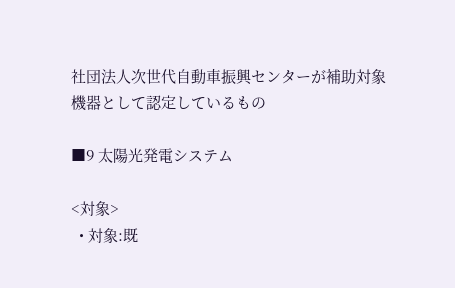社団法人次世代自動車振興センターが補助対象機器として認定しているもの

■9 太陽光発電システム

<対象>
  • 対象:既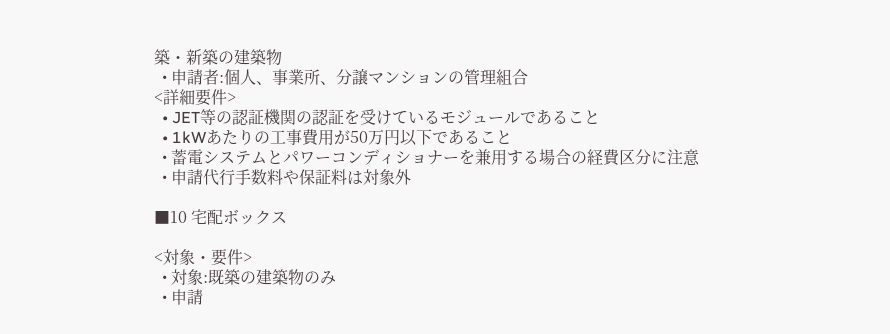築・新築の建築物
  • 申請者:個人、事業所、分譲マンションの管理組合
<詳細要件>
  • JET等の認証機関の認証を受けているモジュールであること
  • 1kWあたりの工事費用が50万円以下であること
  • 蓄電システムとパワーコンディショナーを兼用する場合の経費区分に注意
  • 申請代行手数料や保証料は対象外

■10 宅配ボックス

<対象・要件>
  • 対象:既築の建築物のみ
  • 申請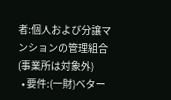者:個人および分譲マンションの管理組合(事業所は対象外)
  • 要件:(一財)ベター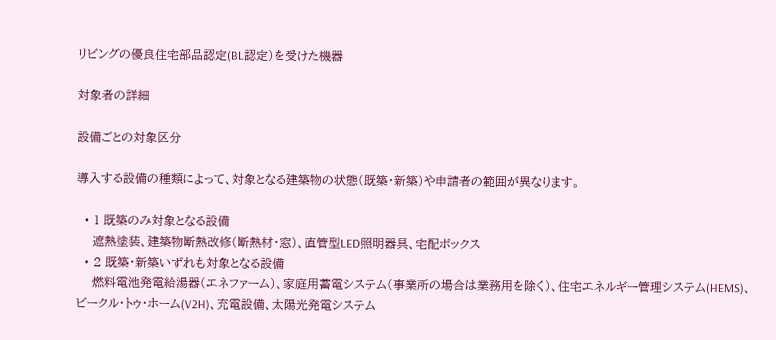リビングの優良住宅部品認定(BL認定)を受けた機器

対象者の詳細

設備ごとの対象区分

導入する設備の種類によって、対象となる建築物の状態(既築・新築)や申請者の範囲が異なります。

  • 1 既築のみ対象となる設備
    遮熱塗装、建築物断熱改修(断熱材・窓)、直管型LED照明器具、宅配ボックス
  • 2 既築・新築いずれも対象となる設備
    燃料電池発電給湯器(エネファーム)、家庭用蓄電システム(事業所の場合は業務用を除く)、住宅エネルギー管理システム(HEMS)、ビークル・トゥ・ホーム(V2H)、充電設備、太陽光発電システム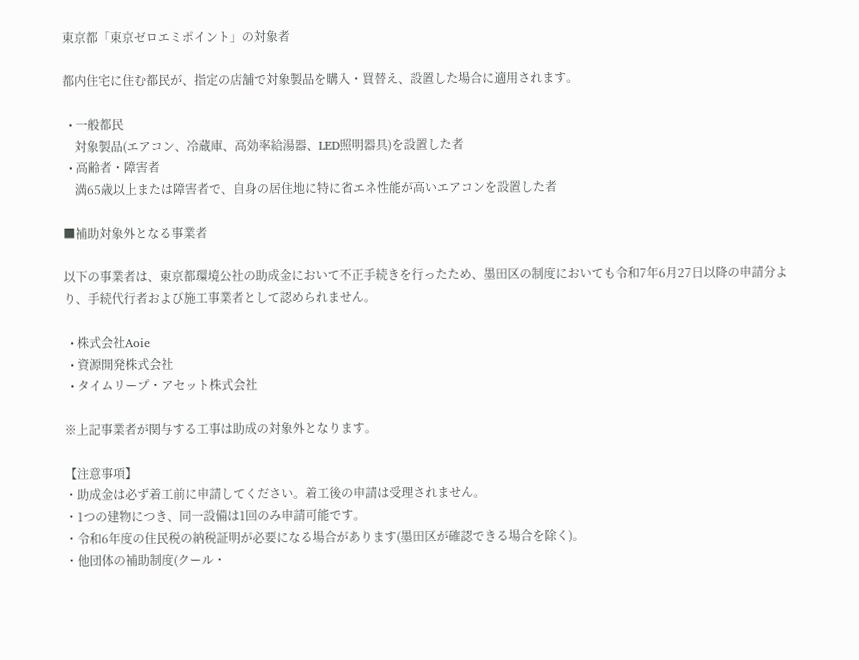東京都「東京ゼロエミポイント」の対象者

都内住宅に住む都民が、指定の店舗で対象製品を購入・買替え、設置した場合に適用されます。

  • 一般都民
    対象製品(エアコン、冷蔵庫、高効率給湯器、LED照明器具)を設置した者
  • 高齢者・障害者
    満65歳以上または障害者で、自身の居住地に特に省エネ性能が高いエアコンを設置した者

■補助対象外となる事業者

以下の事業者は、東京都環境公社の助成金において不正手続きを行ったため、墨田区の制度においても令和7年6月27日以降の申請分より、手続代行者および施工事業者として認められません。

  • 株式会社Aoie
  • 資源開発株式会社
  • タイムリープ・アセット株式会社

※上記事業者が関与する工事は助成の対象外となります。

【注意事項】
・助成金は必ず着工前に申請してください。着工後の申請は受理されません。
・1つの建物につき、同一設備は1回のみ申請可能です。
・令和6年度の住民税の納税証明が必要になる場合があります(墨田区が確認できる場合を除く)。
・他団体の補助制度(クール・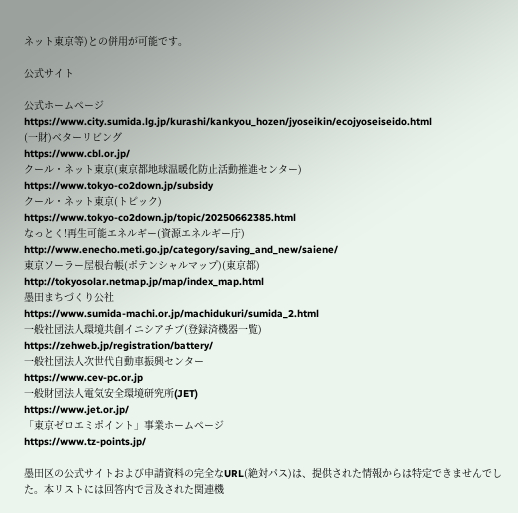ネット東京等)との併用が可能です。

公式サイト

公式ホームページ
https://www.city.sumida.lg.jp/kurashi/kankyou_hozen/jyoseikin/ecojyoseiseido.html
(一財)ベターリビング
https://www.cbl.or.jp/
クール・ネット東京(東京都地球温暖化防止活動推進センター)
https://www.tokyo-co2down.jp/subsidy
クール・ネット東京(トピック)
https://www.tokyo-co2down.jp/topic/20250662385.html
なっとく!再生可能エネルギー(資源エネルギー庁)
http://www.enecho.meti.go.jp/category/saving_and_new/saiene/
東京ソーラー屋根台帳(ポテンシャルマップ)(東京都)
http://tokyosolar.netmap.jp/map/index_map.html
墨田まちづくり公社
https://www.sumida-machi.or.jp/machidukuri/sumida_2.html
一般社団法人環境共創イニシアチブ(登録済機器一覧)
https://zehweb.jp/registration/battery/
一般社団法人次世代自動車振興センター
https://www.cev-pc.or.jp
一般財団法人電気安全環境研究所(JET)
https://www.jet.or.jp/
「東京ゼロエミポイント」事業ホームページ
https://www.tz-points.jp/

墨田区の公式サイトおよび申請資料の完全なURL(絶対パス)は、提供された情報からは特定できませんでした。本リストには回答内で言及された関連機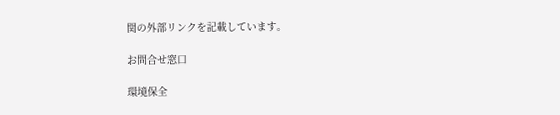関の外部リンクを記載しています。

お問合せ窓口

環境保全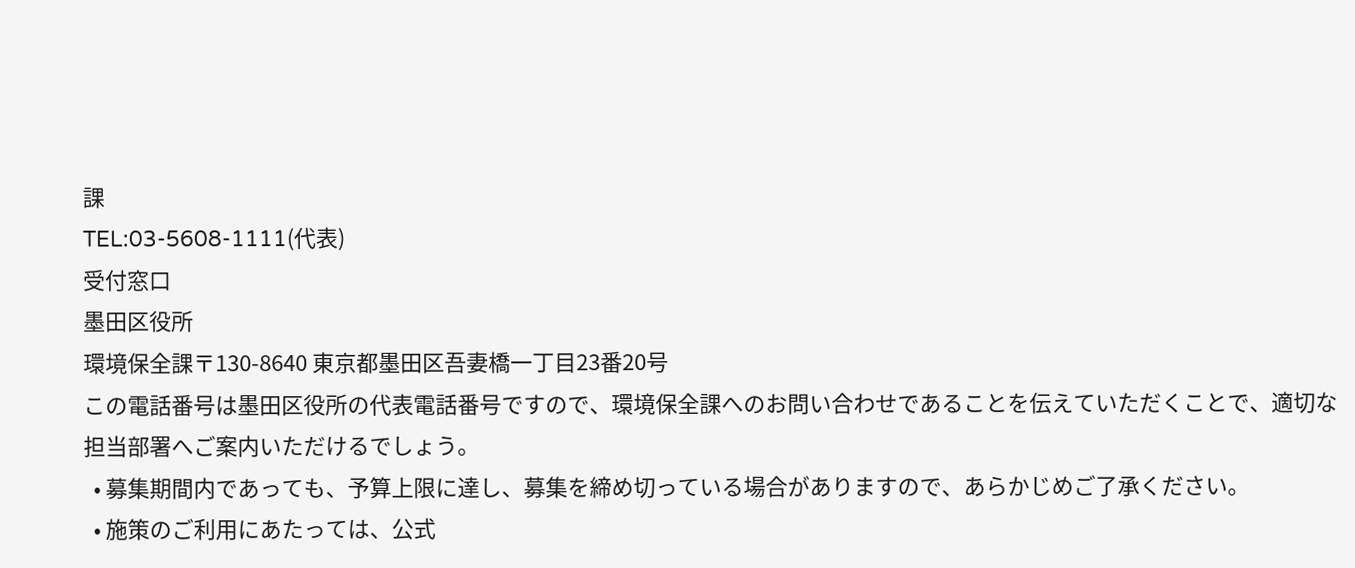課
TEL:03-5608-1111(代表)
受付窓口
墨田区役所
環境保全課〒130-8640 東京都墨田区吾妻橋一丁目23番20号
この電話番号は墨田区役所の代表電話番号ですので、環境保全課へのお問い合わせであることを伝えていただくことで、適切な担当部署へご案内いただけるでしょう。
  • 募集期間内であっても、予算上限に達し、募集を締め切っている場合がありますので、あらかじめご了承ください。
  • 施策のご利用にあたっては、公式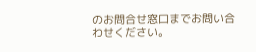のお問合せ窓口までお問い合わせください。